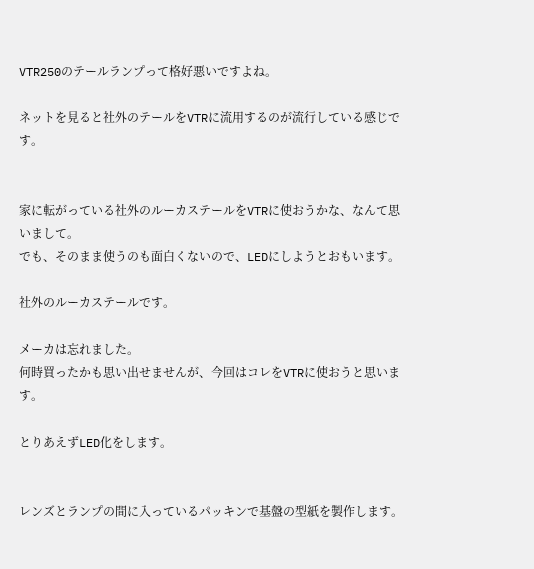VTR250のテールランプって格好悪いですよね。

ネットを見ると社外のテールをVTRに流用するのが流行している感じです。


家に転がっている社外のルーカステールをVTRに使おうかな、なんて思いまして。
でも、そのまま使うのも面白くないので、LEDにしようとおもいます。

社外のルーカステールです。

メーカは忘れました。
何時買ったかも思い出せませんが、今回はコレをVTRに使おうと思います。

とりあえずLED化をします。


レンズとランプの間に入っているパッキンで基盤の型紙を製作します。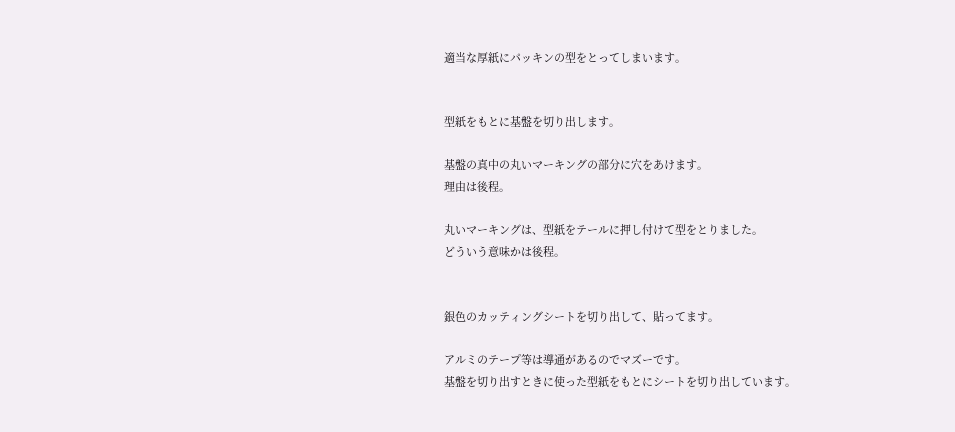適当な厚紙にパッキンの型をとってしまいます。


型紙をもとに基盤を切り出します。

基盤の真中の丸いマーキングの部分に穴をあけます。
理由は後程。

丸いマーキングは、型紙をテールに押し付けて型をとりました。
どういう意味かは後程。


銀色のカッティングシートを切り出して、貼ってます。

アルミのテープ等は導通があるのでマズーです。
基盤を切り出すときに使った型紙をもとにシートを切り出しています。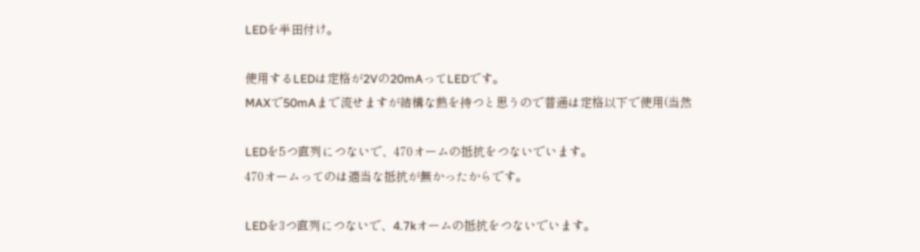LEDを半田付け。

使用するLEDは定格が2Vの20mAってLEDです。
MAXで50mAまで流せますが結構な熱を持つと思うので普通は定格以下で使用(当然

LEDを5つ直列につないで、470オームの抵抗をつないでいます。
470オームってのは適当な抵抗が無かったからです。

LEDを3つ直列につないで、4.7kオームの抵抗をつないでいます。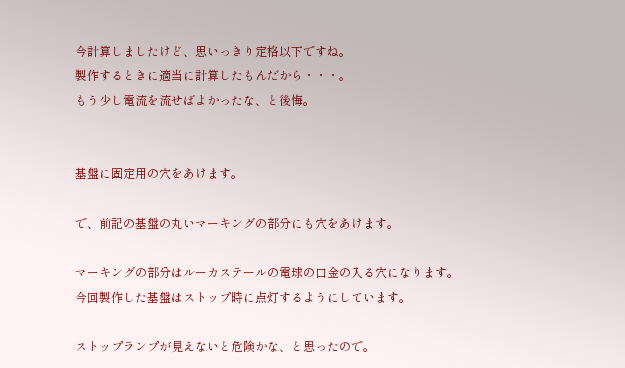今計算しましたけど、思いっきり定格以下ですね。
製作するときに適当に計算したもんだから・・・。
もう少し電流を流せばよかったな、と後悔。


基盤に固定用の穴をあけます。

で、前記の基盤の丸いマーキングの部分にも穴をあけます。

マーキングの部分はルーカステールの電球の口金の入る穴になります。
今回製作した基盤はストップ時に点灯するようにしています。

ストップランプが見えないと危険かな、と思ったので。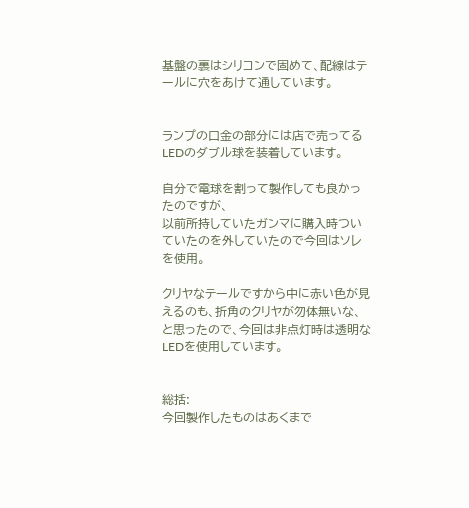基盤の裏はシリコンで固めて、配線はテールに穴をあけて通しています。


ランプの口金の部分には店で売ってるLEDのダブル球を装着しています。

自分で電球を割って製作しても良かったのですが、
以前所持していたガンマに購入時ついていたのを外していたので今回はソレを使用。

クリヤなテールですから中に赤い色が見えるのも、折角のクリヤが勿体無いな、
と思ったので、今回は非点灯時は透明なLEDを使用しています。


総括:
今回製作したものはあくまで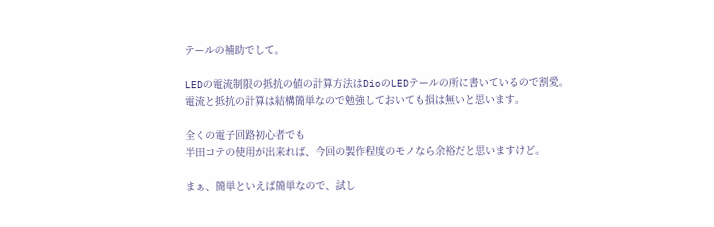テールの補助でして。

LEDの電流制限の抵抗の値の計算方法はDioのLEDテールの所に書いているので割愛。
電流と抵抗の計算は結構簡単なので勉強しておいても損は無いと思います。

全くの電子回路初心者でも
半田コテの使用が出来れば、今回の製作程度のモノなら余裕だと思いますけど。

まぁ、簡単といえば簡単なので、試し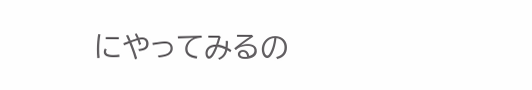にやってみるの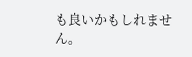も良いかもしれません。